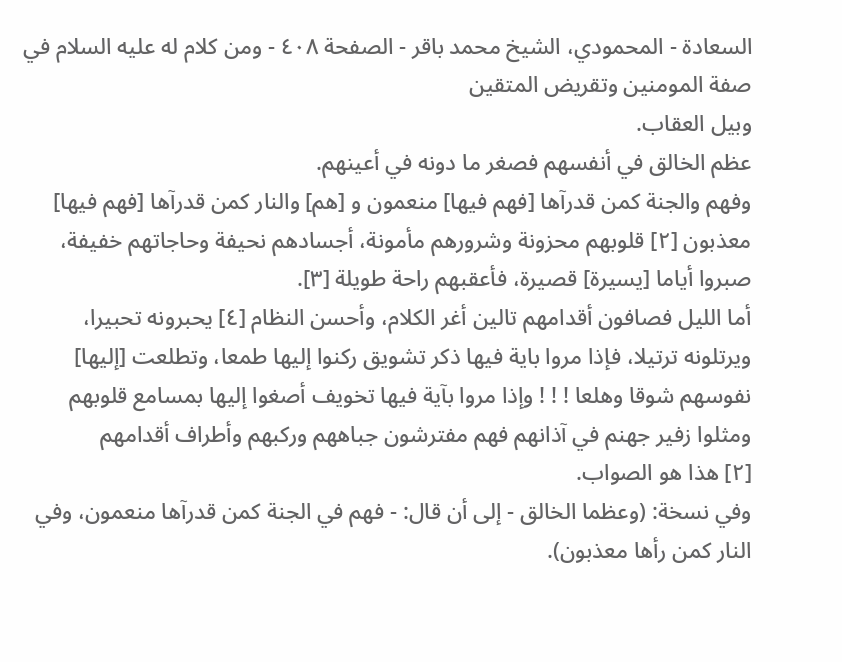السعادة - المحمودي، الشيخ محمد باقر - الصفحة ٤٠٨ - ومن كلام له عليه السلام في صفة المومنين وتقريض المتقين
وبيل العقاب.
عظم الخالق في أنفسهم فصغر ما دونه في أعينهم.
وفهم والجنة كمن قدرآها [فهم فيها] منعمون و [هم] والنار كمن قدرآها [فهم فيها] معذبون [٢] قلوبهم محزونة وشرورهم مأمونة، أجسادهم نحيفة وحاجاتهم خفيفة، صبروا أياما [يسيرة] قصيرة، فأعقبهم راحة طويلة [٣].
أما الليل فصافون أقدامهم تالين أغر الكلام، وأحسن النظام [٤] يحبرونه تحبيرا، ويرتلونه ترتيلا، فإذا مروا باية فيها ذكر تشويق ركنوا إليها طمعا، وتطلعت [إليها] نفوسهم شوقا وهلعا ! ! ! وإذا مروا بآية فيها تخويف أصغوا إليها بمسامع قلوبهم ومثلوا زفير جهنم في آذانهم فهم مفترشون جباههم وركبهم وأطراف أقدامهم
[٢] هذا هو الصواب.
وفي نسخة: (وعظما الخالق - إلى أن قال: - فهم في الجنة كمن قدرآها منعمون، وفي النار كمن رأها معذبون).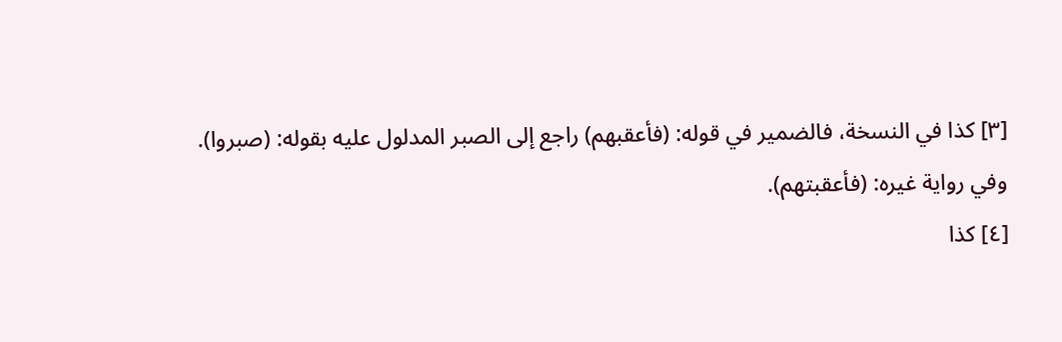[٣] كذا في النسخة، فالضمير في قوله: (فأعقبهم) راجع إلى الصبر المدلول عليه بقوله: (صبروا).
وفي رواية غيره: (فأعقبتهم).
[٤] كذا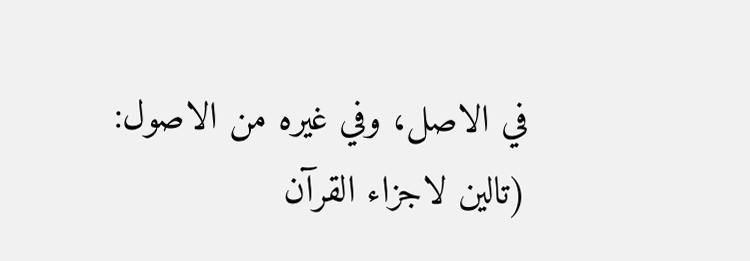في الاصل، وفي غيره من الاصول: (تالين لاجزاء القرآن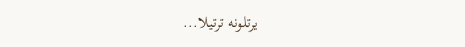يرتلونه ترتيلا...